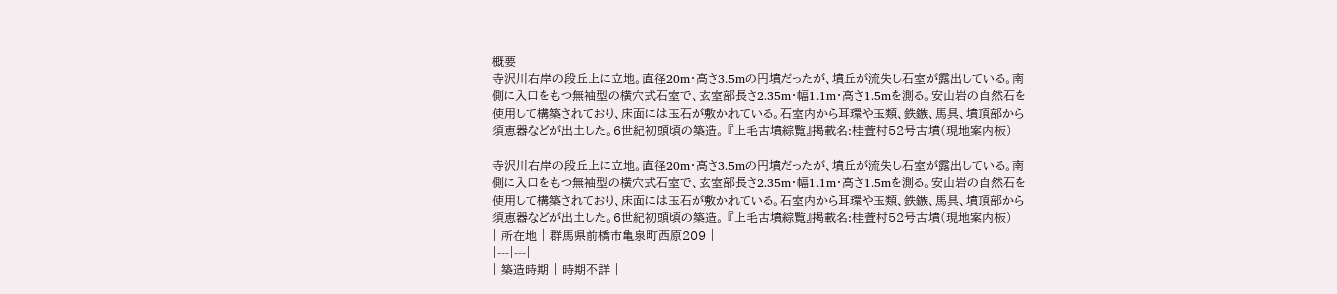概要
寺沢川右岸の段丘上に立地。直径20m・高さ3.5mの円墳だったが、墳丘が流失し石室が露出している。南側に入口をもつ無袖型の横穴式石室で、玄室部長さ2.35m・幅1.1m・高さ1.5mを測る。安山岩の自然石を使用して構築されており、床面には玉石が敷かれている。石室内から耳環や玉類、鉄鏃、馬具、墳頂部から須恵器などが出土した。6世紀初頭頃の築造。 『上毛古墳綜覧』掲載名:桂萱村52号古墳(現地案内板)

寺沢川右岸の段丘上に立地。直径20m・高さ3.5mの円墳だったが、墳丘が流失し石室が露出している。南側に入口をもつ無袖型の横穴式石室で、玄室部長さ2.35m・幅1.1m・高さ1.5mを測る。安山岩の自然石を使用して構築されており、床面には玉石が敷かれている。石室内から耳環や玉類、鉄鏃、馬具、墳頂部から須恵器などが出土した。6世紀初頭頃の築造。 『上毛古墳綜覧』掲載名:桂萱村52号古墳(現地案内板)
| 所在地 | 群馬県前橋市亀泉町西原209 |
|---|---|
| 築造時期 | 時期不詳 |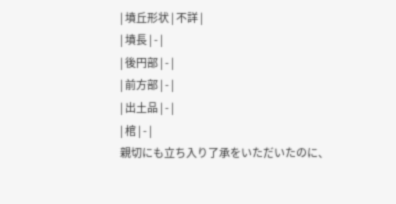| 墳丘形状 | 不詳 |
| 墳長 | - |
| 後円部 | - |
| 前方部 | - |
| 出土品 | - |
| 棺 | - |
親切にも立ち入り了承をいただいたのに、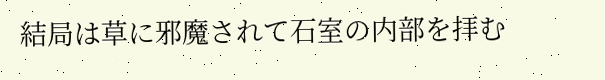結局は草に邪魔されて石室の内部を拝む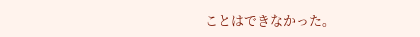ことはできなかった。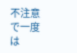不注意で一度は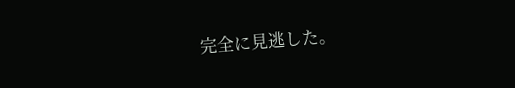完全に見逃した。